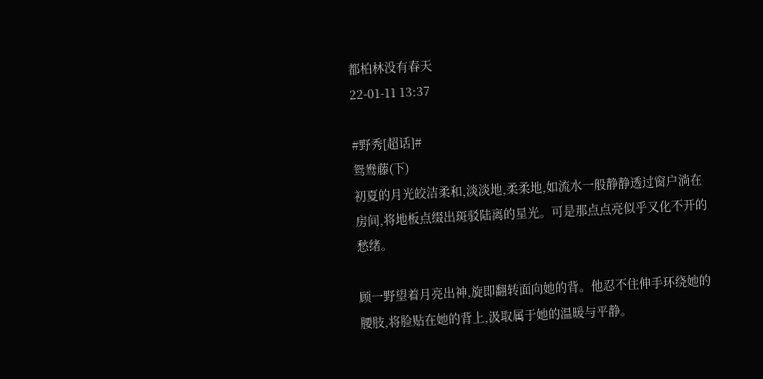都柏林没有春天
22-01-11 13:37

#野秀[超话]#
鸳鸯藤(下)
初夏的月光皎洁柔和,淡淡地,柔柔地,如流水一般静静透过窗户淌在房间,将地板点缀出斑驳陆离的星光。可是那点点亮似乎又化不开的愁绪。

顾一野望着月亮出神,旋即翻转面向她的背。他忍不住伸手环绕她的腰肢,将脸贴在她的背上,汲取属于她的温暖与平静。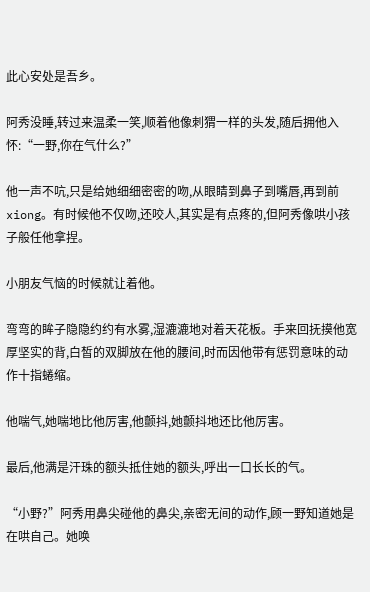此心安处是吾乡。

阿秀没睡,转过来温柔一笑,顺着他像刺猬一样的头发,随后拥他入怀:“一野,你在气什么?”

他一声不吭,只是给她细细密密的吻,从眼睛到鼻子到嘴唇,再到前xiong。有时候他不仅吻,还咬人,其实是有点疼的,但阿秀像哄小孩子般任他拿捏。

小朋友气恼的时候就让着他。

弯弯的眸子隐隐约约有水雾,湿漉漉地对着天花板。手来回抚摸他宽厚坚实的背,白皙的双脚放在他的腰间,时而因他带有惩罚意味的动作十指蜷缩。

他喘气,她喘地比他厉害,他颤抖,她颤抖地还比他厉害。

最后,他满是汗珠的额头抵住她的额头,呼出一口长长的气。

“小野?”阿秀用鼻尖碰他的鼻尖,亲密无间的动作,顾一野知道她是在哄自己。她唤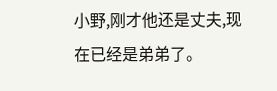小野,刚才他还是丈夫,现在已经是弟弟了。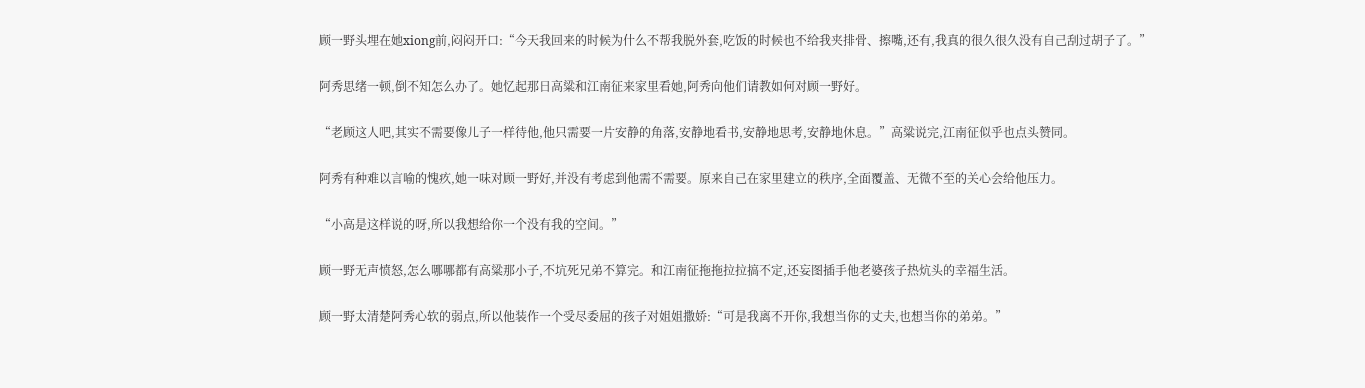顾一野头埋在她xiong前,闷闷开口:“今天我回来的时候为什么不帮我脱外套,吃饭的时候也不给我夹排骨、擦嘴,还有,我真的很久很久没有自己刮过胡子了。”

阿秀思绪一顿,倒不知怎么办了。她忆起那日高粱和江南征来家里看她,阿秀向他们请教如何对顾一野好。

“老顾这人吧,其实不需要像儿子一样待他,他只需要一片安静的角落,安静地看书,安静地思考,安静地休息。”高粱说完,江南征似乎也点头赞同。

阿秀有种难以言喻的愧疚,她一味对顾一野好,并没有考虑到他需不需要。原来自己在家里建立的秩序,全面覆盖、无微不至的关心会给他压力。

“小高是这样说的呀,所以我想给你一个没有我的空间。”

顾一野无声愤怒,怎么哪哪都有高粱那小子,不坑死兄弟不算完。和江南征拖拖拉拉搞不定,还妄图插手他老婆孩子热炕头的幸福生活。

顾一野太清楚阿秀心软的弱点,所以他装作一个受尽委屈的孩子对姐姐撒娇:“可是我离不开你,我想当你的丈夫,也想当你的弟弟。”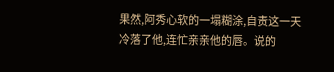果然,阿秀心软的一塌糊涂,自责这一天冷落了他,连忙亲亲他的唇。说的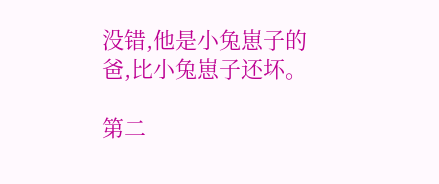没错,他是小兔崽子的爸,比小兔崽子还坏。

第二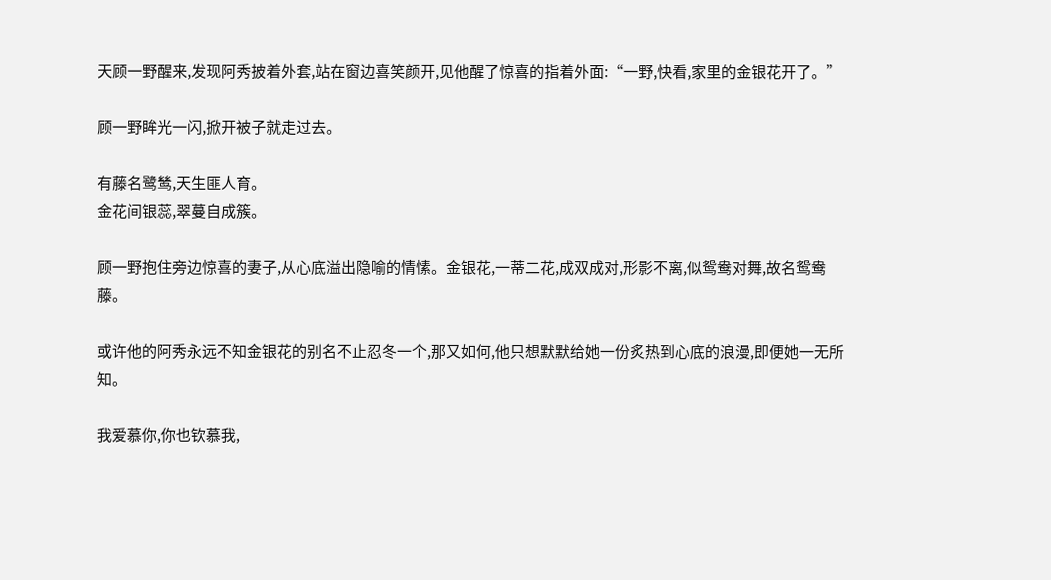天顾一野醒来,发现阿秀披着外套,站在窗边喜笑颜开,见他醒了惊喜的指着外面:“一野,快看,家里的金银花开了。”

顾一野眸光一闪,掀开被子就走过去。

有藤名鹭鸶,天生匪人育。
金花间银蕊,翠蔓自成簇。

顾一野抱住旁边惊喜的妻子,从心底溢出隐喻的情愫。金银花,一蒂二花,成双成对,形影不离,似鸳鸯对舞,故名鸳鸯藤。

或许他的阿秀永远不知金银花的别名不止忍冬一个,那又如何,他只想默默给她一份炙热到心底的浪漫,即便她一无所知。

我爱慕你,你也钦慕我,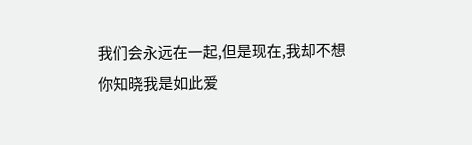我们会永远在一起,但是现在,我却不想你知晓我是如此爱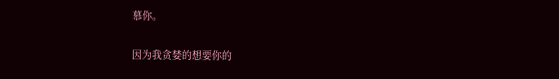慕你。

因为我贪婪的想要你的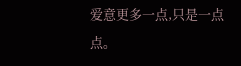爱意更多一点,只是一点点。